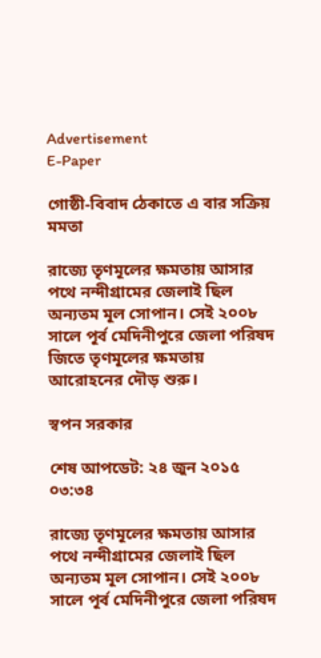Advertisement
E-Paper

গোষ্ঠী-বিবাদ ঠেকাতে এ বার সক্রিয় মমতা

রাজ্যে তৃণমূলের ক্ষমতায় আসার পথে নন্দীগ্রামের জেলাই ছিল অন্যতম মূল সোপান। সেই ২০০৮ সালে পূর্ব মেদিনীপুরে জেলা পরিষদ জিতে তৃণমূলের ক্ষমতায় আরোহনের দৌড় শুরু।

স্বপন সরকার

শেষ আপডেট: ২৪ জুন ২০১৫ ০৩:৩৪

রাজ্যে তৃণমূলের ক্ষমতায় আসার পথে নন্দীগ্রামের জেলাই ছিল অন্যতম মূল সোপান। সেই ২০০৮ সালে পূর্ব মেদিনীপুরে জেলা পরিষদ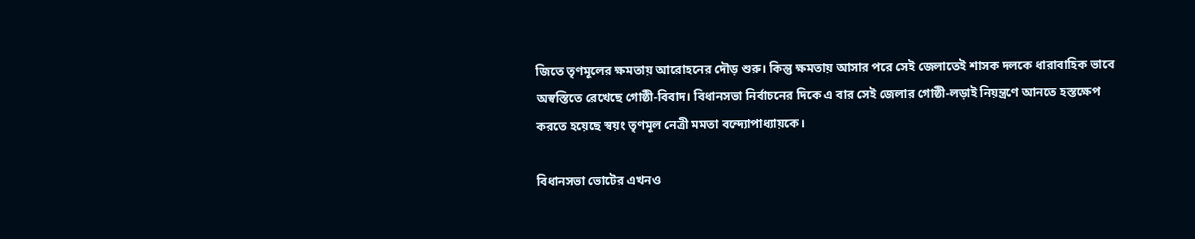জিতে তৃণমূলের ক্ষমতায় আরোহনের দৌড় শুরু। কিন্তু ক্ষমতায় আসার পরে সেই জেলাতেই শাসক দলকে ধারাবাহিক ভাবে অস্বস্তিতে রেখেছে গোষ্ঠী-বিবাদ। বিধানসভা নির্বাচনের দিকে এ বার সেই জেলার গোষ্ঠী-লড়াই নিয়ন্ত্রণে আনতে হস্তক্ষেপ করতে হয়েছে স্বয়ং তৃণমূল নেত্রী মমতা বন্দ্যোপাধ্যায়কে।

বিধানসভা ভোটের এখনও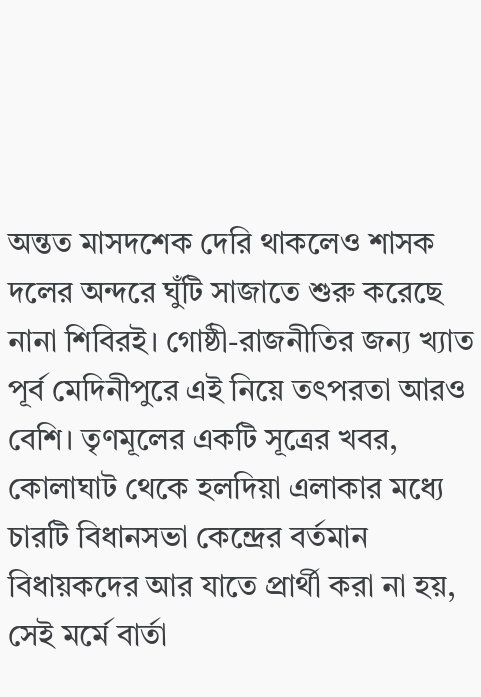অন্তত মাসদশেক দেরি থাকলেও শাসক দলের অন্দরে ঘুঁটি সাজাতে শুরু করেছে নানা শিবিরই। গোষ্ঠী-রাজনীতির জন্য খ্যাত পূর্ব মেদিনীপুরে এই নিয়ে তৎপরতা আরও বেশি। তৃণমূলের একটি সূত্রের খবর, কোলাঘাট থেকে হলদিয়া এলাকার মধ্যে চারটি বিধানসভা কেন্দ্রের বর্তমান বিধায়কদের আর যাতে প্রার্থী করা না হয়, সেই মর্মে বার্তা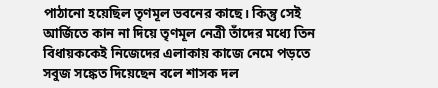পাঠানো হয়েছিল তৃণমূল ভবনের কাছে। কিন্তু সেই আর্জিতে কান না দিয়ে তৃণমূল নেত্রী তাঁদের মধ্যে তিন বিধায়ককেই নিজেদের এলাকায় কাজে নেমে পড়তে সবুজ সঙ্কেত দিয়েছেন বলে শাসক দল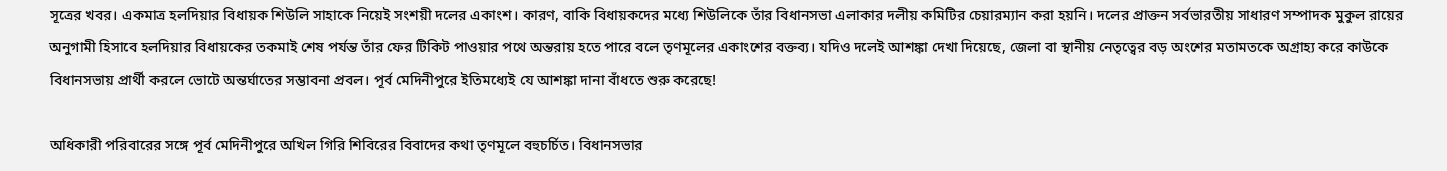সূত্রের খবর। একমাত্র হলদিয়ার বিধায়ক শিউলি সাহাকে নিয়েই সংশয়ী দলের একাংশ। কারণ, বাকি বিধায়কদের মধ্যে শিউলিকে তাঁর বিধানসভা এলাকার দলীয় কমিটির চেয়ারম্যান করা হয়নি। দলের প্রাক্তন সর্বভারতীয় সাধারণ সম্পাদক মুকুল রায়ের অনুগামী হিসাবে হলদিয়ার বিধায়কের তকমাই শেষ পর্যন্ত তাঁর ফের টিকিট পাওয়ার পথে অন্তরায় হতে পারে বলে তৃণমূলের একাংশের বক্তব্য। যদিও দলেই আশঙ্কা দেখা দিয়েছে, জেলা বা স্থানীয় নেতৃত্বের বড় অংশের মতামতকে অগ্রাহ্য করে কাউকে বিধানসভায় প্রার্থী করলে ভোটে অন্তর্ঘাতের সম্ভাবনা প্রবল। পূর্ব মেদিনীপুরে ইতিমধ্যেই যে আশঙ্কা দানা বাঁধতে শুরু করেছে!

অধিকারী পরিবারের সঙ্গে পূর্ব মেদিনীপুরে অখিল গিরি শিবিরের বিবাদের কথা তৃণমূলে বহুচর্চিত। বিধানসভার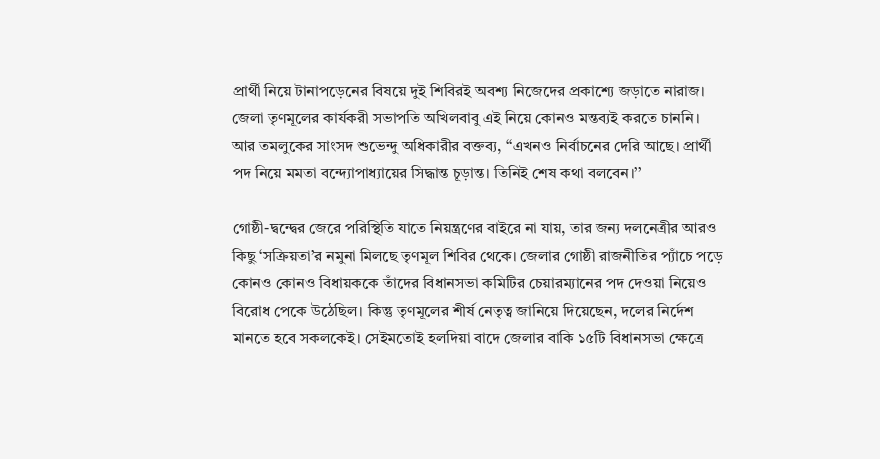প্রার্থী নিয়ে টানাপড়েনের বিষয়ে দুই শিবিরই অবশ্য নিজেদের প্রকাশ্যে জড়াতে নারাজ। জেলা তৃণমূলের কার্যকরী সভাপতি অখিলবাবু এই নিয়ে কোনও মন্তব্যই করতে চাননি। আর তমলুকের সাংসদ শুভেন্দু অধিকারীর বক্তব্য, ‘‘এখনও নির্বাচনের দেরি আছে। প্রার্থী পদ নিয়ে মমতা বন্দ্যোপাধ্যায়ের সিদ্ধান্ত চূড়ান্ত। তিনিই শেষ কথা বলবেন।’’

গোষ্ঠী-দ্বন্দ্বের জেরে পরিস্থিতি যাতে নিয়ন্ত্রণের বাইরে না যায়, তার জন্য দলনেত্রীর আরও কিছু ‘সক্রিয়তা’র নমুনা মিলছে তৃণমূল শিবির থেকে। জেলার গোষ্ঠী রাজনীতির প্যাঁচে পড়ে কোনও কোনও বিধায়ককে তাঁদের বিধানসভা কমিটির চেয়ারম্যানের পদ দেওয়া নিয়েও বিরোধ পেকে উঠেছিল। কিন্তু তৃণমূলের শীর্ষ নেতৃত্ব জানিয়ে দিয়েছেন, দলের নির্দেশ মানতে হবে সকলকেই। সেইমতোই হলদিয়া বাদে জেলার বাকি ১৫টি বিধানসভা ক্ষেত্রে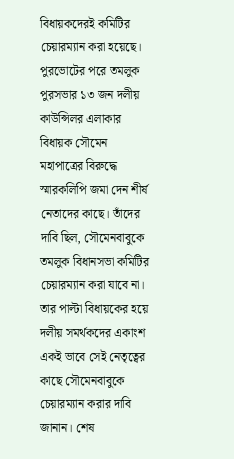বিধায়কদেরই কমিটির চেয়ারম্যান করা হয়েছে। পুরভোটের পরে তমলুক পুরসভার ১৩ জন দলীয় কাউন্সিলর এলাকার বিধায়ক সৌমেন মহাপাত্রের বিরুদ্ধে স্মারকলিপি জমা দেন শীর্ষ নেতাদের কাছে। তাঁদের দাবি ছিল, সৌমেনবাবুকে তমলুক বিধানসভা কমিটির চেয়ারম্যান করা যাবে না। তার পাল্টা বিধায়কের হয়ে দলীয় সমর্থকদের একাংশ একই ভাবে সেই নেতৃত্বের কাছে সৌমেনবাবুকে চেয়ারম্যান করার দাবি জানান। শেষ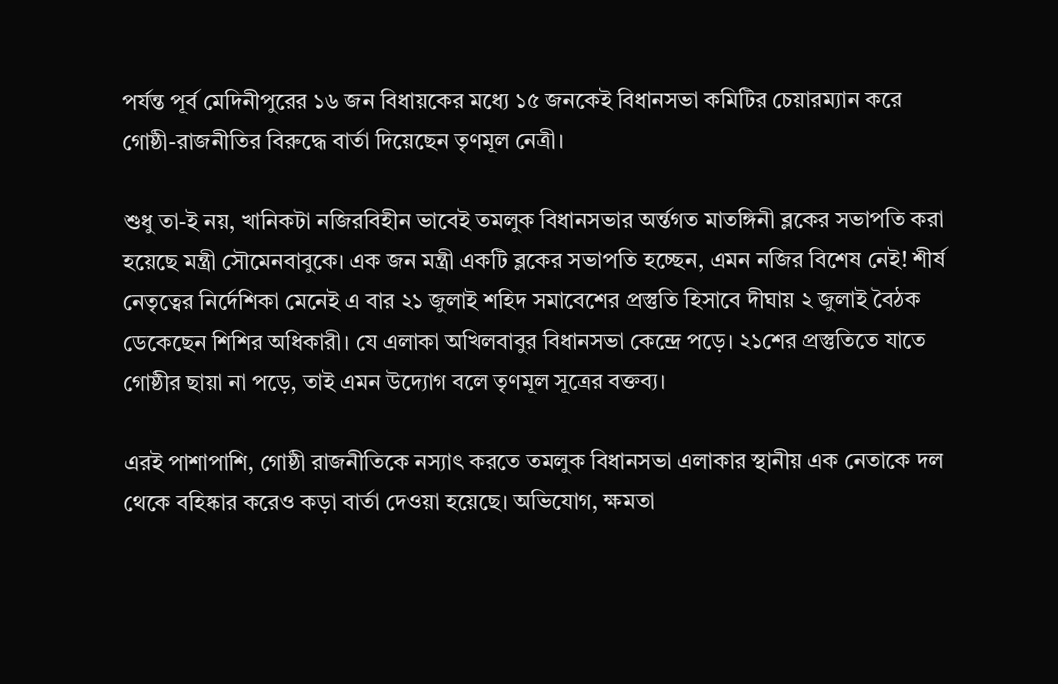পর্যন্ত পূর্ব মেদিনীপুরের ১৬ জন বিধায়কের মধ্যে ১৫ জনকেই বিধানসভা কমিটির চেয়ারম্যান করে গোষ্ঠী-রাজনীতির বিরুদ্ধে বার্তা দিয়েছেন তৃণমূল নেত্রী।

শুধু তা-ই নয়, খানিকটা নজিরবিহীন ভাবেই তমলুক বিধানসভার অর্ন্তগত মাতঙ্গিনী ব্লকের সভাপতি করা হয়েছে মন্ত্রী সৌমেনবাবুকে। এক জন মন্ত্রী একটি ব্লকের সভাপতি হচ্ছেন, এমন নজির বিশেষ নেই! শীর্ষ নেতৃত্বের নির্দেশিকা মেনেই এ বার ২১ জুলাই শহিদ সমাবেশের প্রস্তুতি হিসাবে দীঘায় ২ জুলাই বৈঠক ডেকেছেন শিশির অধিকারী। যে এলাকা অখিলবাবুর বিধানসভা কেন্দ্রে পড়ে। ২১শের প্রস্তুতিতে যাতে গোষ্ঠীর ছায়া না পড়ে, তাই এমন উদ্যোগ বলে তৃণমূল সূত্রের বক্তব্য।

এরই পাশাপাশি, গোষ্ঠী রাজনীতিকে নস্যাৎ করতে তমলুক বিধানসভা এলাকার স্থানীয় এক নেতাকে দল থেকে বহিষ্কার করেও কড়া বার্তা দেওয়া হয়েছে। অভিযোগ, ক্ষমতা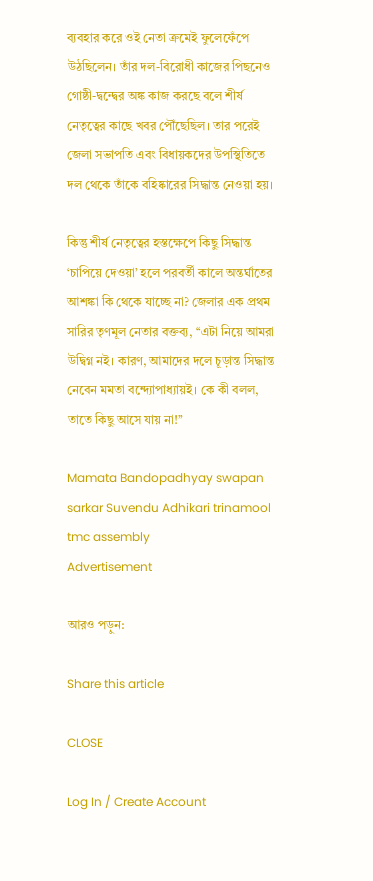ব্যবহার করে ওই নেতা ক্রমেই ফুলেফেঁপে উঠছিলেন। তাঁর দল-বিরোধী কাজের পিছনেও গোষ্ঠী-দ্বন্দ্বের অঙ্ক কাজ করছে বলে শীর্ষ নেতৃত্বের কাছে খবর পৌঁছেছিল। তার পরেই জেলা সভাপতি এবং বিধায়কদের উপস্থিতিতে দল থেকে তাঁকে বহিষ্কারের সিদ্ধান্ত নেওয়া হয়।

কিন্তু শীর্ষ নেতৃত্বের হস্তক্ষেপে কিছু সিদ্ধান্ত ‘চাপিয়ে দেওয়া’ হলে পরবর্তী কালে অন্তর্ঘাতের আশঙ্কা কি থেকে যাচ্ছে না? জেলার এক প্রথম সারির তৃণমূল নেতার বক্তব্য, ‘‘এটা নিয়ে আমরা উদ্বিগ্ন নই। কারণ, আমাদের দলে চূড়ান্ত সিদ্ধান্ত নেবেন মমতা বন্দ্যোপাধ্যায়ই। কে কী বলল, তাতে কিছু আসে যায় না!’’

Mamata Bandopadhyay swapan sarkar Suvendu Adhikari trinamool tmc assembly
Advertisement

আরও পড়ুন:

Share this article

CLOSE

Log In / Create Account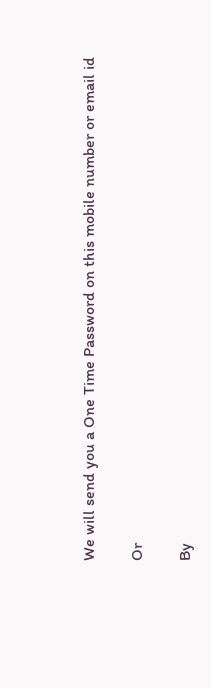We will send you a One Time Password on this mobile number or email id

Or

By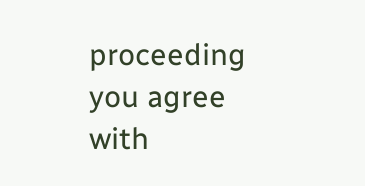proceeding you agree with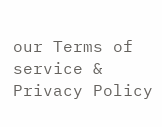our Terms of service & Privacy Policy